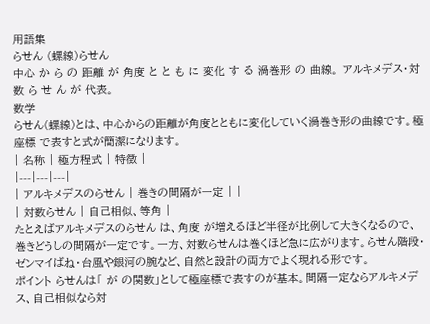用語集
らせん (螺線)らせん
中心 か ら の 距離 が 角度 と と も に 変化 す る 渦巻形 の 曲線。 アルキメデス・対数 ら せ ん が 代表。
数学
らせん(螺線)とは、中心からの距離が角度とともに変化していく渦巻き形の曲線です。極座標 で表すと式が簡潔になります。
| 名称 | 極方程式 | 特徴 |
|---|---|---|
| アルキメデスのらせん | 巻きの間隔が一定 | |
| 対数らせん | 自己相似、等角 |
たとえばアルキメデスのらせん は、角度 が増えるほど半径が比例して大きくなるので、巻きどうしの間隔が一定です。一方、対数らせんは巻くほど急に広がります。らせん階段・ゼンマイばね・台風や銀河の腕など、自然と設計の両方でよく現れる形です。
ポイント らせんは「 が の関数」として極座標で表すのが基本。間隔一定ならアルキメデス、自己相似なら対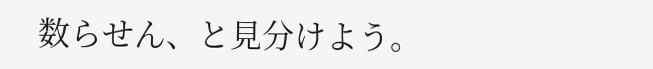数らせん、と見分けよう。